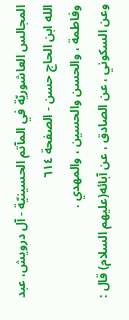المجالس العاشوريّة في المآتم الحسينيّة - آل درويش، عبد الله ابن الحاج حسن - الصفحة ٦١٤
وفاطمة ، والحسن والحسين ، والمهدي .
وعن السكوني ، عن الصادق ، عن آبائه(عليهم السلام) قال :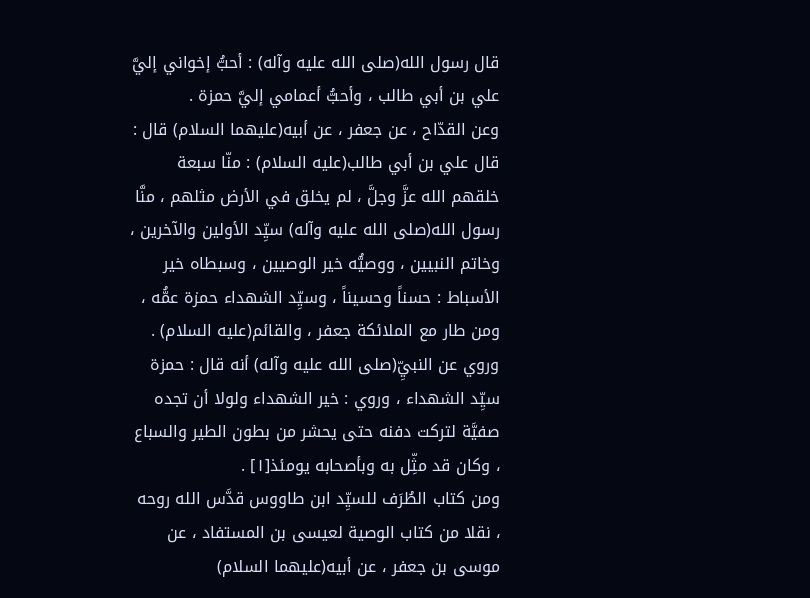قال رسول الله(صلى الله عليه وآله) : أحبُّ إخواني إليَّ علي بن أبي طالب ، وأحبُّ أعمامي إليَّ حمزة .
وعن القدّاح ، عن جعفر ، عن أبيه(عليهما السلام) قال : قال علي بن أبي طالب(عليه السلام) : منّا سبعة خلقهم الله عزَّ وجلَّ ، لم يخلق في الأرض مثلهم ، منَّا رسول الله(صلى الله عليه وآله) سيِّد الأولين والآخرين ، وخاتم النبيين ، ووصيُّه خير الوصيين ، وسبطاه خير الأسباط : حسناً وحسيناً ، وسيِّد الشهداء حمزة عمُّه ، ومن طار مع الملائكة جعفر ، والقائم(عليه السلام) .
وروي عن النبيِّ(صلى الله عليه وآله) أنه قال : حمزة سيِّد الشهداء ، وروي : خير الشهداء ولولا أن تجده صفيَّة لتركت دفنه حتى يحشر من بطون الطير والسباع ، وكان قد مثِّل به وبأصحابه يومئذ[١] .
ومن كتاب الطُرَف للسيِّد ابن طاووس قدَّس الله روحه ، نقلا من كتاب الوصية لعيسى بن المستفاد ، عن موسى بن جعفر ، عن أبيه(عليهما السلام)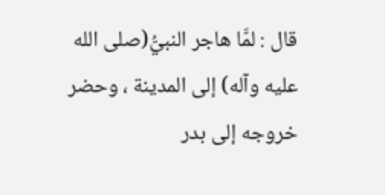قال : لمَّا هاجر النبيُّ(صلى الله عليه وآله) إلى المدينة ، وحضر خروجه إلى بدر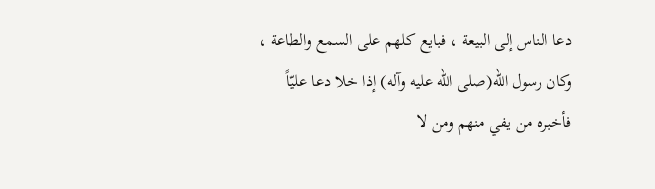دعا الناس إلى البيعة ، فبايع كلهم على السمع والطاعة ، وكان رسول الله(صلى الله عليه وآله) إذا خلا دعا عليّاً فأخبره من يفي منهم ومن لا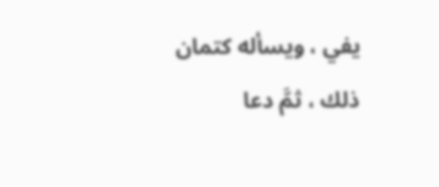يفي ، ويسأله كتمان ذلك ، ثمَّ دعا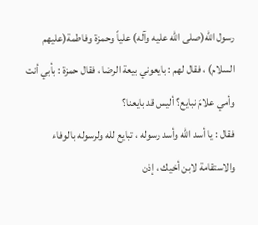رسول الله(صلى الله عليه وآله) علياً وحمزة وفاطمة(عليهم السلام) ، فقال لهم : بايعوني بيعة الرضا ، فقال حمزة : بأبي أنت وأمي علامَ نبايع؟ أليس قد بايعنا؟
فقال : يا أسد الله وأسد رسوله ، تبايع لله ولرسوله بالوفاء والاستقامة لابن أخيك ، إذن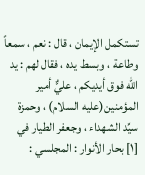تستكمل الإيمان ، قال : نعم ، سمعاً وطاعة ، وبسط يده ، فقال لهم : يد الله فوق أيديكم ، عليٌّ أمير المؤمنين(عليه السلام) ، وحمزة سيِّد الشهداء ، وجعفر الطيار في
[١] بحار الأنوار : المجلسي :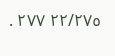٢٢/٢٧٥ ٢٧٧ .